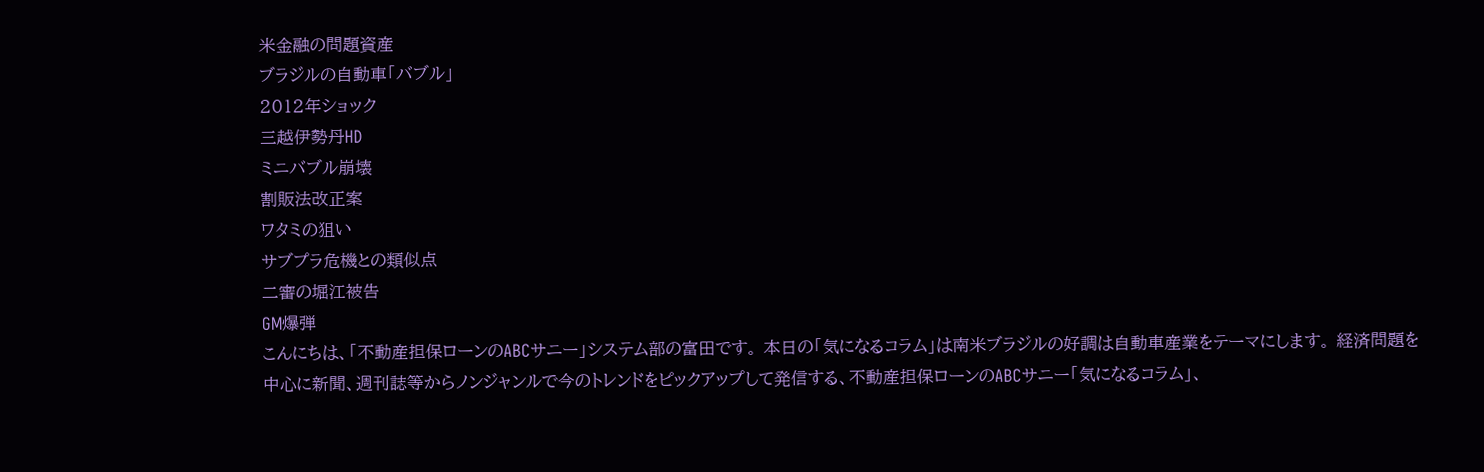米金融の問題資産
ブラジルの自動車「バブル」
2012年ショック
三越伊勢丹HD
ミニバブル崩壊
割販法改正案
ワタミの狙い
サブプラ危機との類似点
二審の堀江被告
GM爆弾
こんにちは、「不動産担保ローンのABCサニー」システム部の富田です。 本日の「気になるコラム」は南米ブラジルの好調は自動車産業をテーマにします。 経済問題を中心に新聞、週刊誌等からノンジャンルで今のトレンドをピックアップして発信する、不動産担保ローンのABCサニー「気になるコラム」、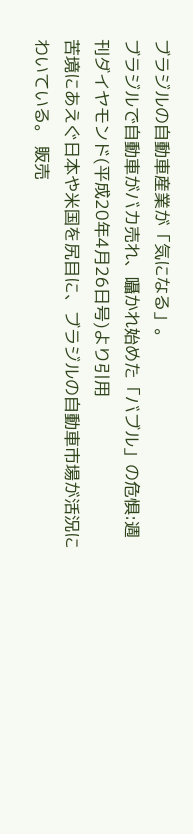ブラジルの自動車産業が「気になる」。
ブラジルで自動車がバカ売れ、囁かれ始めた「バブル」の危惧:週刊ダイヤモンド(平成20年4月26日号)より引用
苦境にあえぐ日本や米国を尻目に、ブラジルの自動車市場が活況にわいている。 販売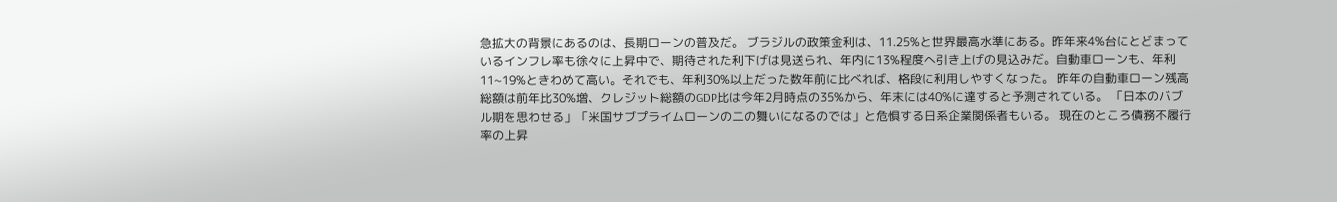急拡大の背景にあるのは、長期ローンの普及だ。 ブラジルの政策金利は、11.25%と世界最高水準にある。昨年来4%台にとどまっているインフレ率も徐々に上昇中で、期待された利下げは見送られ、年内に13%程度へ引き上げの見込みだ。自動車ローンも、年利11~19%ときわめて高い。それでも、年利30%以上だった数年前に比べれば、格段に利用しやすくなった。 昨年の自動車ローン残高総額は前年比30%増、クレジット総額のGDP比は今年2月時点の35%から、年末には40%に達すると予測されている。 「日本のバブル期を思わせる」「米国サブプライムローンの二の舞いになるのでは」と危惧する日系企業関係者もいる。 現在のところ債務不履行率の上昇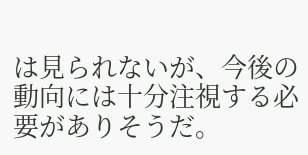は見られないが、今後の動向には十分注視する必要がありそうだ。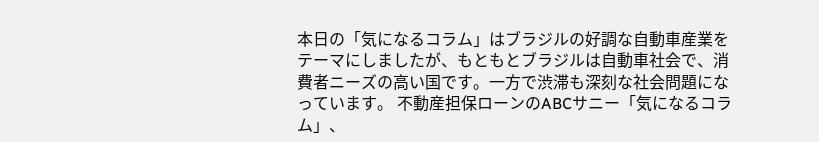本日の「気になるコラム」はブラジルの好調な自動車産業をテーマにしましたが、もともとブラジルは自動車社会で、消費者ニーズの高い国です。一方で渋滞も深刻な社会問題になっています。 不動産担保ローンのABCサニー「気になるコラム」、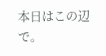本日はこの辺で。